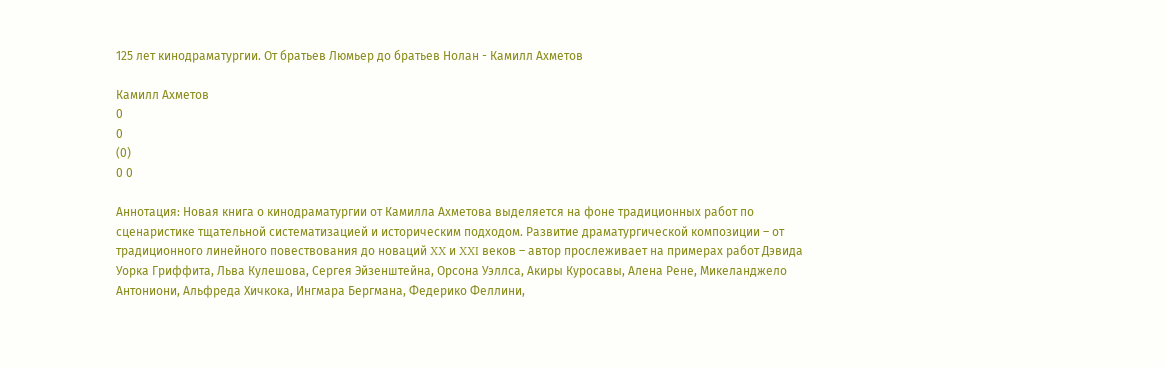125 лет кинодраматургии. От братьев Люмьер до братьев Нолан - Камилл Ахметов

Камилл Ахметов
0
0
(0)
0 0

Аннотация: Новая книга о кинодраматургии от Камилла Ахметова выделяется на фоне традиционных работ по сценаристике тщательной систематизацией и историческим подходом. Развитие драматургической композиции – от традиционного линейного повествования до новаций XX и XXI веков – автор прослеживает на примерах работ Дэвида Уорка Гриффита, Льва Кулешова, Сергея Эйзенштейна, Орсона Уэллса, Акиры Куросавы, Алена Рене, Микеланджело Антониони, Альфреда Хичкока, Ингмара Бергмана, Федерико Феллини,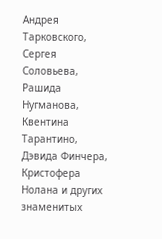Андрея Тарковского, Сергея Соловьева, Рашида Нугманова, Квентина Тарантино, Дэвида Финчера, Кристофера Нолана и других знаменитых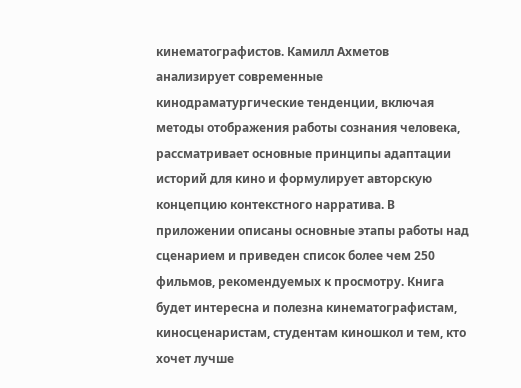кинематографистов. Камилл Ахметов анализирует современные кинодраматургические тенденции, включая методы отображения работы сознания человека, рассматривает основные принципы адаптации историй для кино и формулирует авторскую концепцию контекстного нарратива. В приложении описаны основные этапы работы над сценарием и приведен список более чем 250 фильмов, рекомендуемых к просмотру. Книга будет интересна и полезна кинематографистам, киносценаристам, студентам киношкол и тем, кто хочет лучше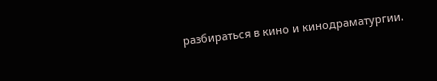разбираться в кино и кинодраматургии.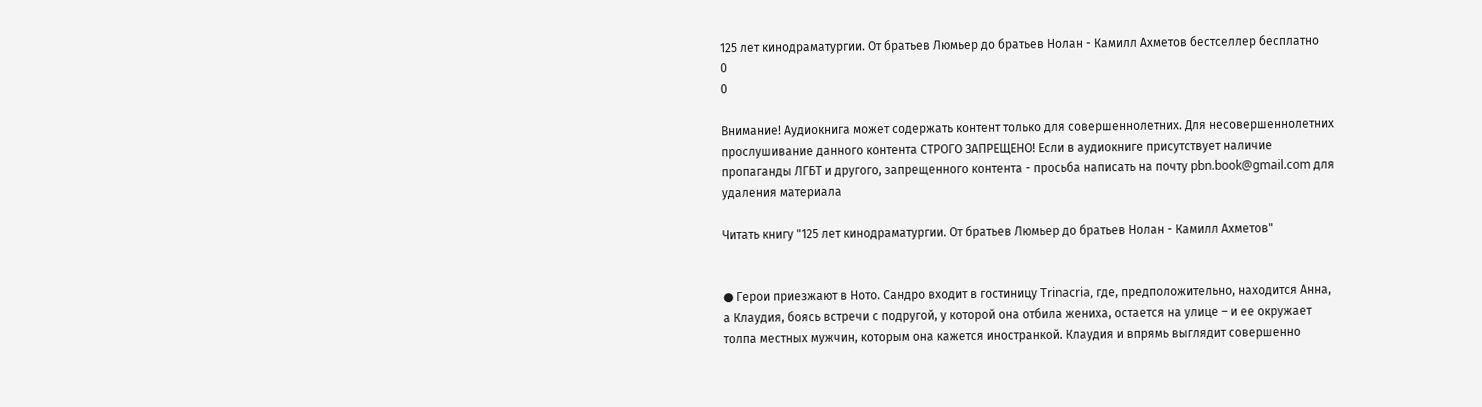125 лет кинодраматургии. От братьев Люмьер до братьев Нолан - Камилл Ахметов бестселлер бесплатно
0
0

Внимание! Аудиокнига может содержать контент только для совершеннолетних. Для несовершеннолетних прослушивание данного контента СТРОГО ЗАПРЕЩЕНО! Если в аудиокниге присутствует наличие пропаганды ЛГБТ и другого, запрещенного контента - просьба написать на почту pbn.book@gmail.com для удаления материала

Читать книгу "125 лет кинодраматургии. От братьев Люмьер до братьев Нолан - Камилл Ахметов"


● Герои приезжают в Ното. Сандро входит в гостиницу Trinacria, где, предположительно, находится Анна, а Клаудия, боясь встречи с подругой, у которой она отбила жениха, остается на улице – и ее окружает толпа местных мужчин, которым она кажется иностранкой. Клаудия и впрямь выглядит совершенно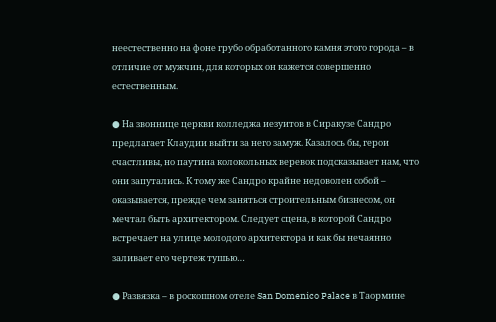неестественно на фоне грубо обработанного камня этого города – в отличие от мужчин, для которых он кажется совершенно естественным.

● На звоннице церкви колледжа иезуитов в Сиракузе Сандро предлагает Клаудии выйти за него замуж. Казалось бы, герои счастливы, но паутина колокольных веревок подсказывает нам, что они запутались. К тому же Сандро крайне недоволен собой – оказывается, прежде чем заняться строительным бизнесом, он мечтал быть архитектором. Следует сцена, в которой Сандро встречает на улице молодого архитектора и как бы нечаянно заливает его чертеж тушью…

● Развязка – в роскошном отеле San Domenico Palace в Таормине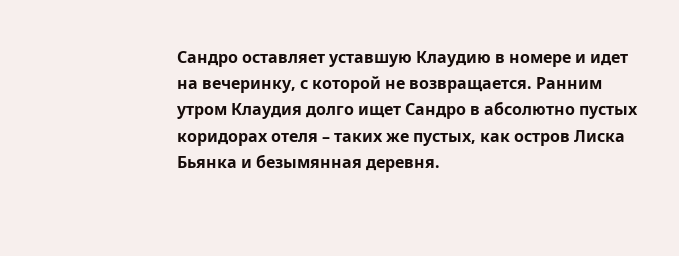Сандро оставляет уставшую Клаудию в номере и идет на вечеринку, с которой не возвращается. Ранним утром Клаудия долго ищет Сандро в абсолютно пустых коридорах отеля – таких же пустых, как остров Лиска Бьянка и безымянная деревня.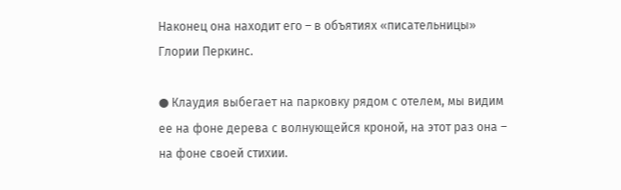Наконец она находит его – в объятиях «писательницы» Глории Перкинс.

● Клаудия выбегает на парковку рядом с отелем, мы видим ее на фоне дерева с волнующейся кроной, на этот раз она – на фоне своей стихии.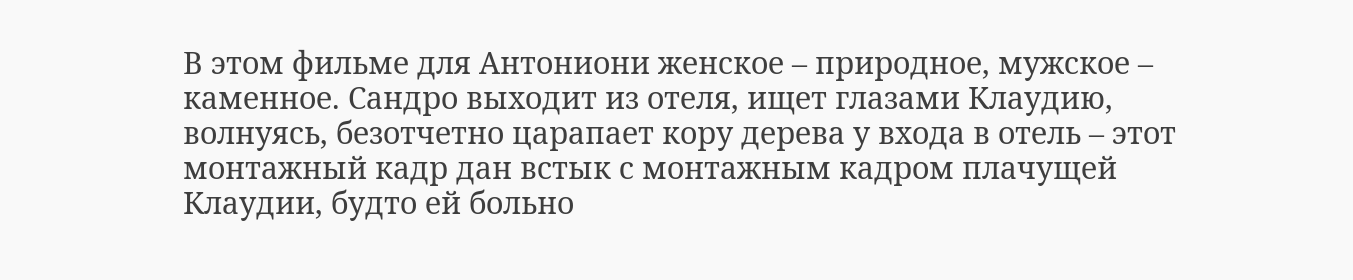В этом фильме для Антониони женское – природное, мужское – каменное. Сандро выходит из отеля, ищет глазами Клаудию, волнуясь, безотчетно царапает кору дерева у входа в отель – этот монтажный кадр дан встык с монтажным кадром плачущей Клаудии, будто ей больно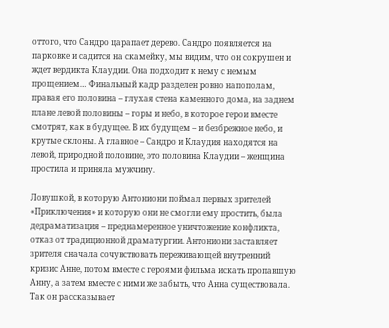оттого, что Сандро царапает дерево. Сандро появляется на парковке и садится на скамейку, мы видим, что он сокрушен и ждет вердикта Клаудии. Она подходит к нему с немым прощением… Финальный кадр разделен ровно напополам, правая его половина – глухая стена каменного дома, на заднем плане левой половины – горы и небо, в которое герои вместе смотрят, как в будущее. В их будущем – и безбрежное небо, и крутые склоны. А главное – Сандро и Клаудия находятся на левой, природной половине, это половина Клаудии – женщина простила и приняла мужчину.

Ловушкой, в которую Антониони поймал первых зрителей «Приключения» и которую они не смогли ему простить, была дедраматизация – преднамеренное уничтожение конфликта, отказ от традиционной драматургии. Антониони заставляет зрителя сначала сочувствовать переживающей внутренний кризис Анне, потом вместе с героями фильма искать пропавшую Анну, а затем вместе с ними же забыть, что Анна существовала. Так он рассказывает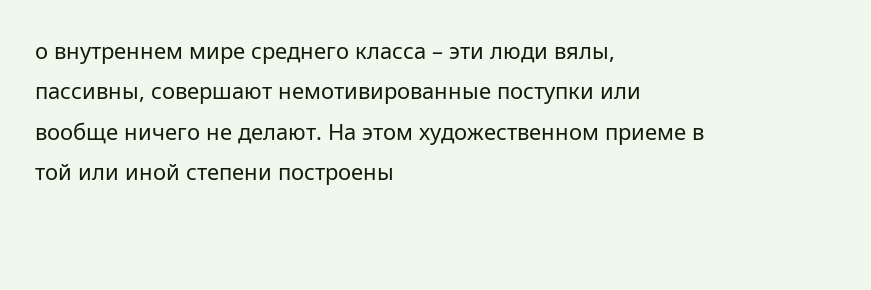о внутреннем мире среднего класса – эти люди вялы, пассивны, совершают немотивированные поступки или вообще ничего не делают. На этом художественном приеме в той или иной степени построены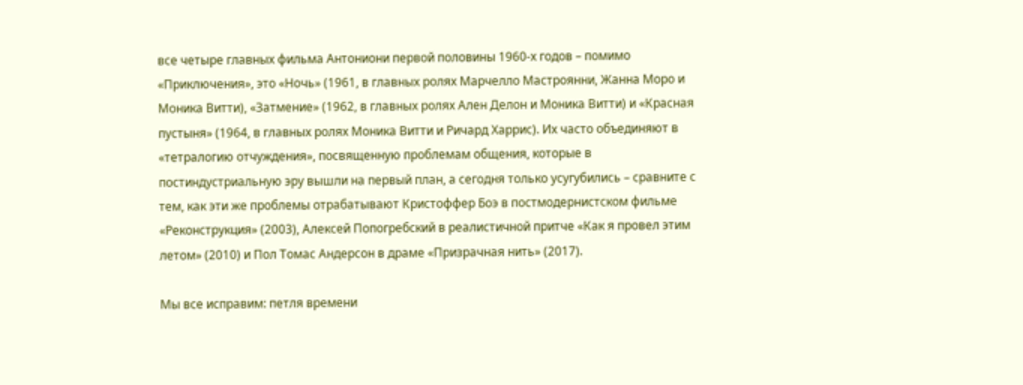все четыре главных фильма Антониони первой половины 1960-х годов – помимо «Приключения», это «Ночь» (1961, в главных ролях Марчелло Мастроянни, Жанна Моро и Моника Витти), «Затмение» (1962, в главных ролях Ален Делон и Моника Витти) и «Красная пустыня» (1964, в главных ролях Моника Витти и Ричард Харрис). Их часто объединяют в «тетралогию отчуждения», посвященную проблемам общения, которые в постиндустриальную эру вышли на первый план, а сегодня только усугубились – сравните с тем, как эти же проблемы отрабатывают Кристоффер Боэ в постмодернистском фильме «Реконструкция» (2003), Алексей Попогребский в реалистичной притче «Как я провел этим летом» (2010) и Пол Томас Андерсон в драме «Призрачная нить» (2017).

Мы все исправим: петля времени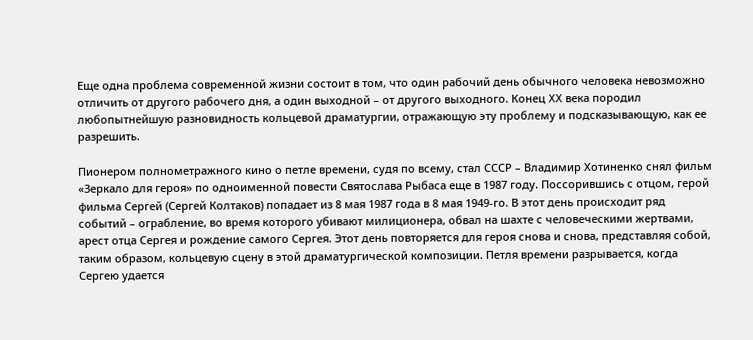Еще одна проблема современной жизни состоит в том, что один рабочий день обычного человека невозможно отличить от другого рабочего дня, а один выходной – от другого выходного. Конец XX века породил любопытнейшую разновидность кольцевой драматургии, отражающую эту проблему и подсказывающую, как ее разрешить.

Пионером полнометражного кино о петле времени, судя по всему, стал СССР – Владимир Хотиненко снял фильм «Зеркало для героя» по одноименной повести Святослава Рыбаса еще в 1987 году. Поссорившись с отцом, герой фильма Сергей (Сергей Колтаков) попадает из 8 мая 1987 года в 8 мая 1949-го. В этот день происходит ряд событий – ограбление, во время которого убивают милиционера, обвал на шахте с человеческими жертвами, арест отца Сергея и рождение самого Сергея. Этот день повторяется для героя снова и снова, представляя собой, таким образом, кольцевую сцену в этой драматургической композиции. Петля времени разрывается, когда Сергею удается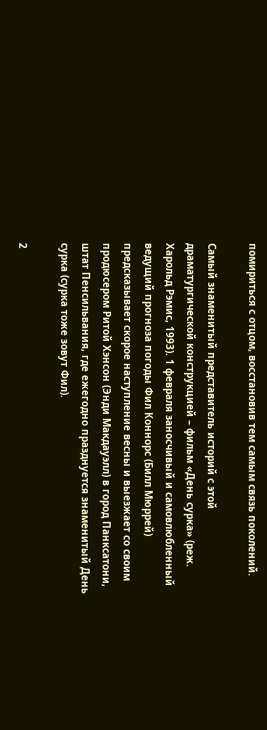помириться с отцом, восстановив тем самым связь поколений.

Самый знаменитый представитель историй с этой драматургической конструкцией – фильм «День сурка» (реж. Харольд Рэмис, 1993). 1 февраля заносчивый и самовлюбленный ведущий прогноза погоды Фил Коннорс (Билл Мюррей) предсказывает скорое наступление весны и выезжает со своим продюсером Ритой Хэнсон (Энди Макдауэлл) в город Панксатони, штат Пенсильвания, где ежегодно празднуется знаменитый День сурка (сурка тоже зовут Фил).

2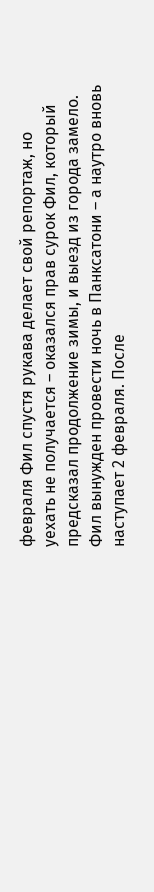февраля Фил спустя рукава делает свой репортаж, но уехать не получается – оказался прав сурок Фил, который предсказал продолжение зимы, и выезд из города замело. Фил вынужден провести ночь в Панксатони – а наутро вновь наступает 2 февраля. После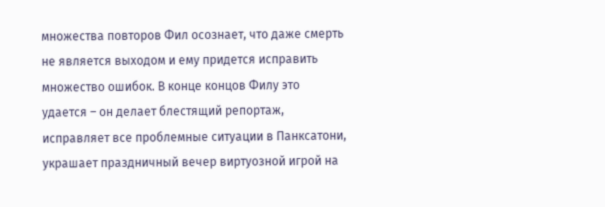множества повторов Фил осознает, что даже смерть не является выходом и ему придется исправить множество ошибок. В конце концов Филу это удается – он делает блестящий репортаж, исправляет все проблемные ситуации в Панксатони, украшает праздничный вечер виртуозной игрой на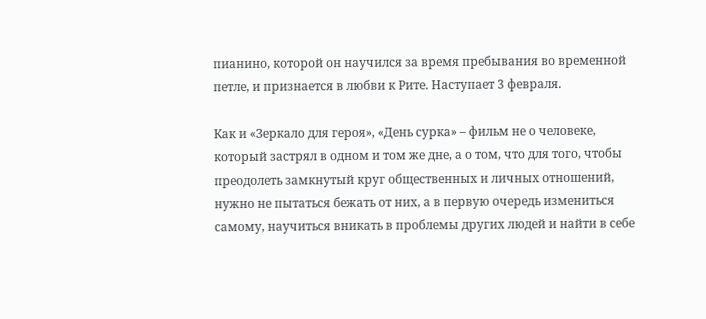пианино, которой он научился за время пребывания во временной петле, и признается в любви к Рите. Наступает 3 февраля.

Как и «Зеркало для героя», «День сурка» – фильм не о человеке, который застрял в одном и том же дне, а о том, что для того, чтобы преодолеть замкнутый круг общественных и личных отношений, нужно не пытаться бежать от них, а в первую очередь измениться самому, научиться вникать в проблемы других людей и найти в себе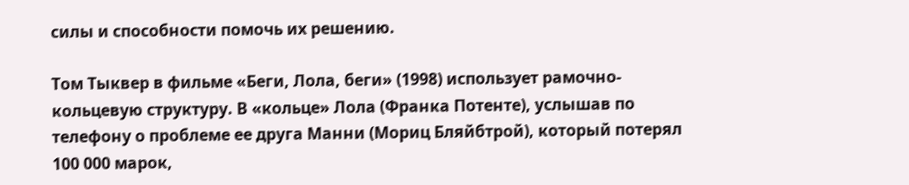силы и способности помочь их решению.

Том Тыквер в фильме «Беги, Лола, беги» (1998) использует рамочно-кольцевую структуру. В «кольце» Лола (Франка Потенте), услышав по телефону о проблеме ее друга Манни (Мориц Бляйбтрой), который потерял 100 000 марок,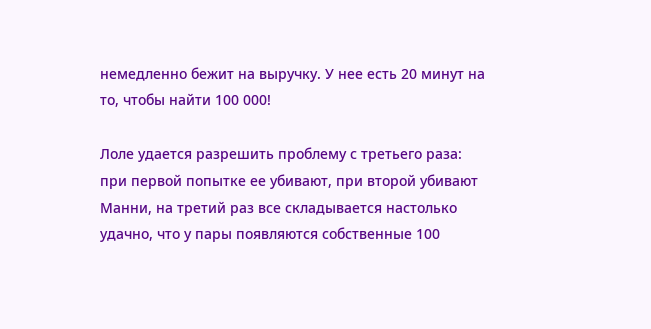немедленно бежит на выручку. У нее есть 20 минут на то, чтобы найти 100 000!

Лоле удается разрешить проблему с третьего раза: при первой попытке ее убивают, при второй убивают Манни, на третий раз все складывается настолько удачно, что у пары появляются собственные 100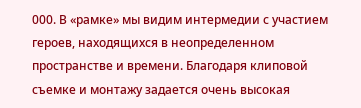000. В «рамке» мы видим интермедии с участием героев, находящихся в неопределенном пространстве и времени. Благодаря клиповой съемке и монтажу задается очень высокая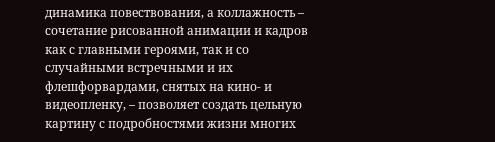динамика повествования, а коллажность – сочетание рисованной анимации и кадров как с главными героями, так и со случайными встречными и их флешфорвардами, снятых на кино- и видеопленку, – позволяет создать цельную картину с подробностями жизни многих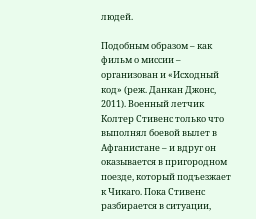людей.

Подобным образом – как фильм о миссии – организован и «Исходный код» (реж. Данкан Джонс, 2011). Военный летчик Колтер Стивенс только что выполнял боевой вылет в Афганистане – и вдруг он оказывается в пригородном поезде, который подъезжает к Чикаго. Пока Стивенс разбирается в ситуации,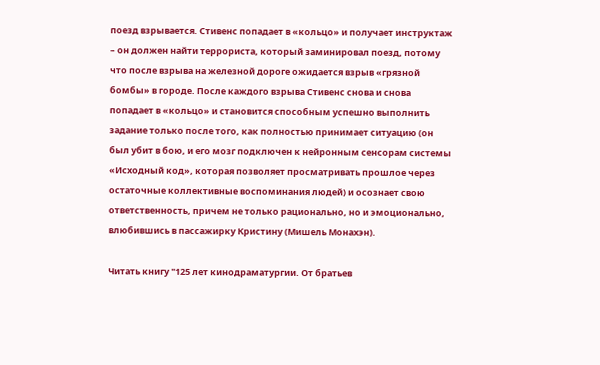поезд взрывается. Стивенс попадает в «кольцо» и получает инструктаж – он должен найти террориста, который заминировал поезд, потому что после взрыва на железной дороге ожидается взрыв «грязной бомбы» в городе. После каждого взрыва Стивенс снова и снова попадает в «кольцо» и становится способным успешно выполнить задание только после того, как полностью принимает ситуацию (он был убит в бою, и его мозг подключен к нейронным сенсорам системы «Исходный код», которая позволяет просматривать прошлое через остаточные коллективные воспоминания людей) и осознает свою ответственность, причем не только рационально, но и эмоционально, влюбившись в пассажирку Кристину (Мишель Монахэн).

Читать книгу "125 лет кинодраматургии. От братьев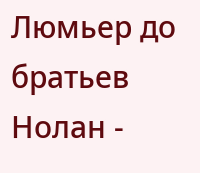Люмьер до братьев Нолан -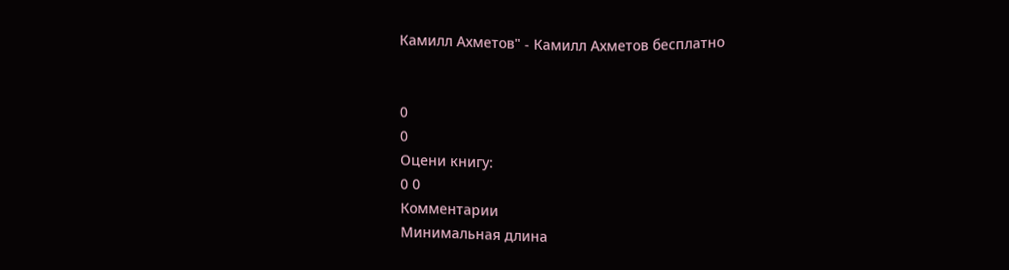Камилл Ахметов" - Камилл Ахметов бесплатно


0
0
Оцени книгу:
0 0
Комментарии
Минимальная длина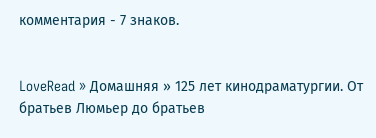комментария - 7 знаков.


LoveRead » Домашняя » 125 лет кинодраматургии. От братьев Люмьер до братьев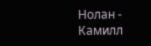Нолан - Камилл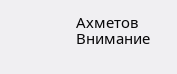Ахметов
Внимание